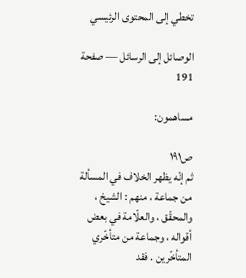تخطي إلى المحتوى الرئيسي

الوصائل إلى الرسائل — صفحة 191

مساهمون:

ص١٩١
ثم إنّه يظهر الخلاف في المسألة من جماعة ، منهم : الشيخ ، والمحقّق ، والعلّامة في بعض أقواله ، وجماعة من متأخّري المتأخّرين . فقد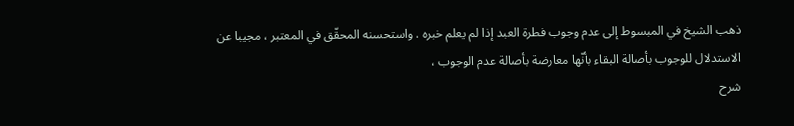ذهب الشيخ في المبسوط إلى عدم وجوب فطرة العبد إذا لم يعلم خبره . واستحسنه المحقّق في المعتبر ، مجيبا عن الاستدلال للوجوب بأصالة البقاء بأنّها معارضة بأصالة عدم الوجوب ،
شرح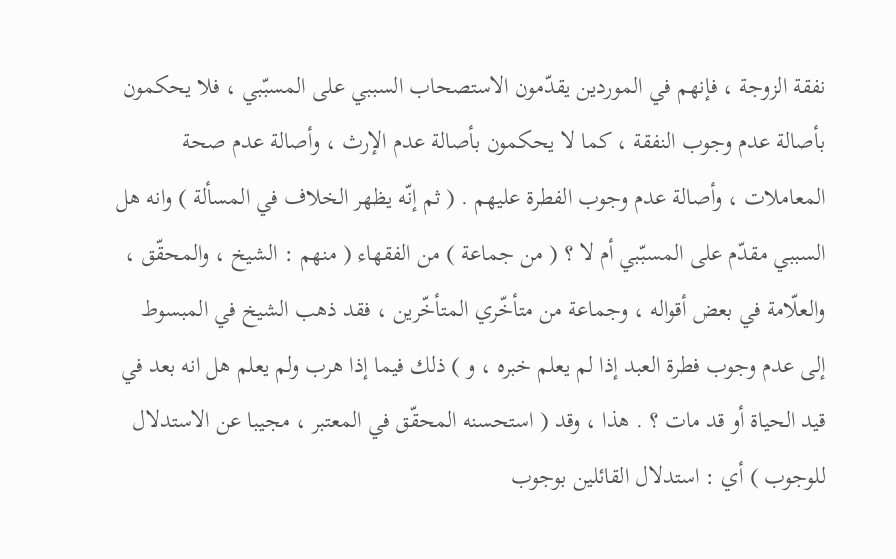نفقة الزوجة ، فإنهم في الموردين يقدّمون الاستصحاب السببي على المسبّبي ، فلا يحكمون بأصالة عدم وجوب النفقة ، كما لا يحكمون بأصالة عدم الإرث ، وأصالة عدم صحة المعاملات ، وأصالة عدم وجوب الفطرة عليهم . ( ثم إنّه يظهر الخلاف في المسألة ) وانه هل السببي مقدّم على المسبّبي أم لا ؟ ( من جماعة ) من الفقهاء ( منهم : الشيخ ، والمحقّق ، والعلّامة في بعض أقواله ، وجماعة من متأخّري المتأخّرين ، فقد ذهب الشيخ في المبسوط إلى عدم وجوب فطرة العبد إذا لم يعلم خبره ، و ) ذلك فيما إذا هرب ولم يعلم هل انه بعد في قيد الحياة أو قد مات ؟ . هذا ، وقد ( استحسنه المحقّق في المعتبر ، مجيبا عن الاستدلال للوجوب ) أي : استدلال القائلين بوجوب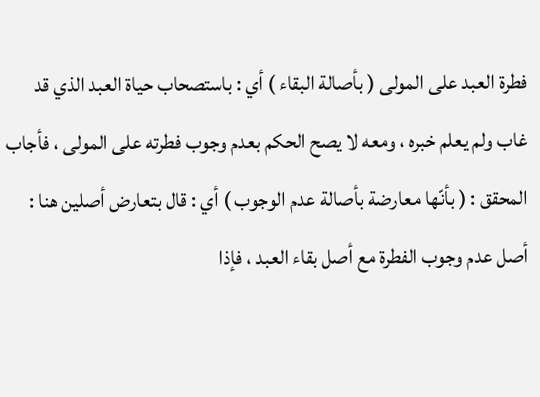فطرة العبد على المولى ( بأصالة البقاء ) أي : باستصحاب حياة العبد الذي قد غاب ولم يعلم خبره ، ومعه لا يصح الحكم بعدم وجوب فطرته على المولى ، فأجاب المحقق : ( بأنّها معارضة بأصالة عدم الوجوب ) أي : قال بتعارض أصلين هنا : أصل عدم وجوب الفطرة مع أصل بقاء العبد ، فإذا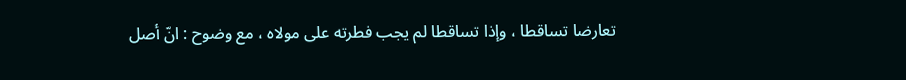تعارضا تساقطا ، وإذا تساقطا لم يجب فطرته على مولاه ، مع وضوح : انّ أصل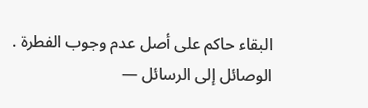البقاء حاكم على أصل عدم وجوب الفطرة .
الوصائل إلى الرسائل —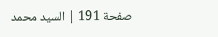صفحة 191 | السيد محمد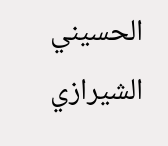الحسيني الشيرازي